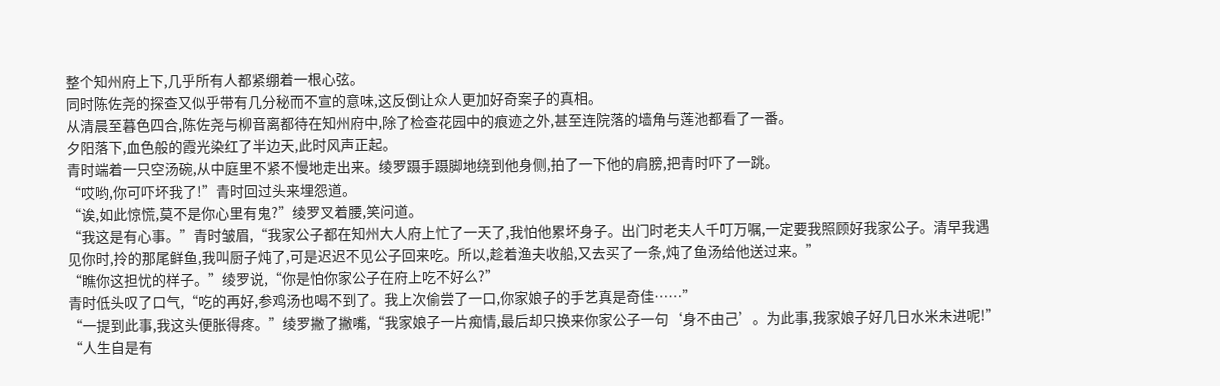整个知州府上下,几乎所有人都紧绷着一根心弦。
同时陈佐尧的探查又似乎带有几分秘而不宣的意味,这反倒让众人更加好奇案子的真相。
从清晨至暮色四合,陈佐尧与柳音离都待在知州府中,除了检查花园中的痕迹之外,甚至连院落的墙角与莲池都看了一番。
夕阳落下,血色般的霞光染红了半边天,此时风声正起。
青时端着一只空汤碗,从中庭里不紧不慢地走出来。绫罗蹑手蹑脚地绕到他身侧,拍了一下他的肩膀,把青时吓了一跳。
“哎哟,你可吓坏我了!”青时回过头来埋怨道。
“诶,如此惊慌,莫不是你心里有鬼?”绫罗叉着腰,笑问道。
“我这是有心事。”青时皱眉,“我家公子都在知州大人府上忙了一天了,我怕他累坏身子。出门时老夫人千叮万嘱,一定要我照顾好我家公子。清早我遇见你时,拎的那尾鲜鱼,我叫厨子炖了,可是迟迟不见公子回来吃。所以,趁着渔夫收船,又去买了一条,炖了鱼汤给他送过来。”
“瞧你这担忧的样子。”绫罗说,“你是怕你家公子在府上吃不好么?”
青时低头叹了口气,“吃的再好,参鸡汤也喝不到了。我上次偷尝了一口,你家娘子的手艺真是奇佳……”
“一提到此事,我这头便胀得疼。”绫罗撇了撇嘴,“我家娘子一片痴情,最后却只换来你家公子一句‘身不由己’。为此事,我家娘子好几日水米未进呢!”
“人生自是有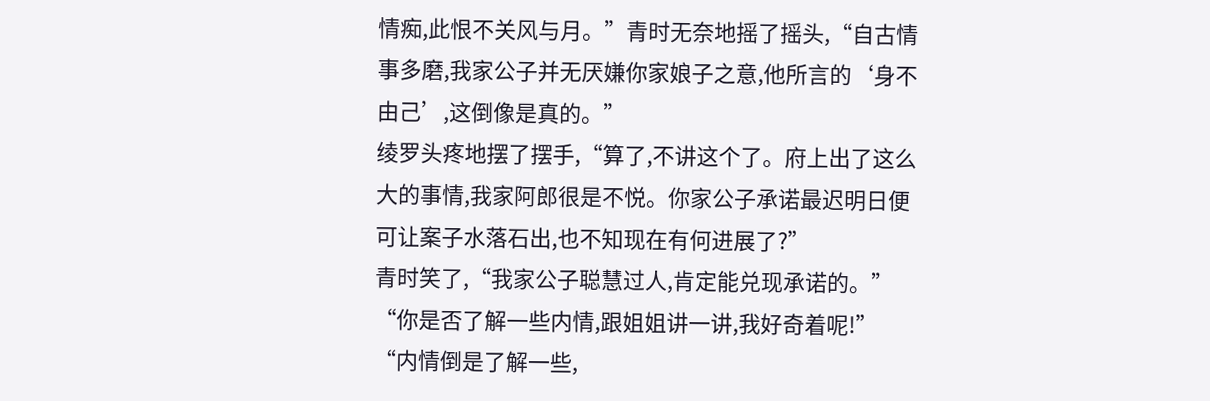情痴,此恨不关风与月。”青时无奈地摇了摇头,“自古情事多磨,我家公子并无厌嫌你家娘子之意,他所言的‘身不由己’,这倒像是真的。”
绫罗头疼地摆了摆手,“算了,不讲这个了。府上出了这么大的事情,我家阿郎很是不悦。你家公子承诺最迟明日便可让案子水落石出,也不知现在有何进展了?”
青时笑了,“我家公子聪慧过人,肯定能兑现承诺的。”
“你是否了解一些内情,跟姐姐讲一讲,我好奇着呢!”
“内情倒是了解一些,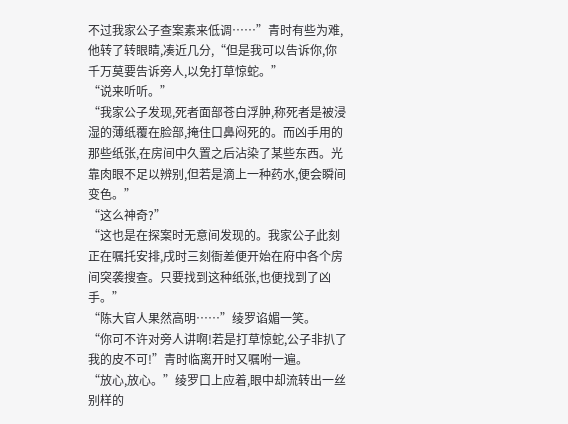不过我家公子查案素来低调……”青时有些为难,他转了转眼睛,凑近几分,“但是我可以告诉你,你千万莫要告诉旁人,以免打草惊蛇。”
“说来听听。”
“我家公子发现,死者面部苍白浮肿,称死者是被浸湿的薄纸覆在脸部,掩住口鼻闷死的。而凶手用的那些纸张,在房间中久置之后沾染了某些东西。光靠肉眼不足以辨别,但若是滴上一种药水,便会瞬间变色。”
“这么神奇?”
“这也是在探案时无意间发现的。我家公子此刻正在嘱托安排,戌时三刻衙差便开始在府中各个房间突袭搜查。只要找到这种纸张,也便找到了凶手。”
“陈大官人果然高明……”绫罗谄媚一笑。
“你可不许对旁人讲啊!若是打草惊蛇,公子非扒了我的皮不可!”青时临离开时又嘱咐一遍。
“放心,放心。”绫罗口上应着,眼中却流转出一丝别样的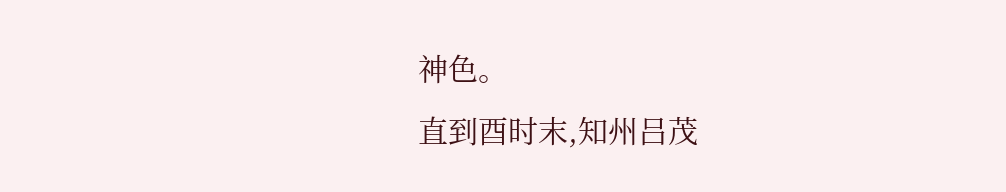神色。
直到酉时末,知州吕茂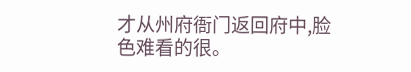才从州府衙门返回府中,脸色难看的很。